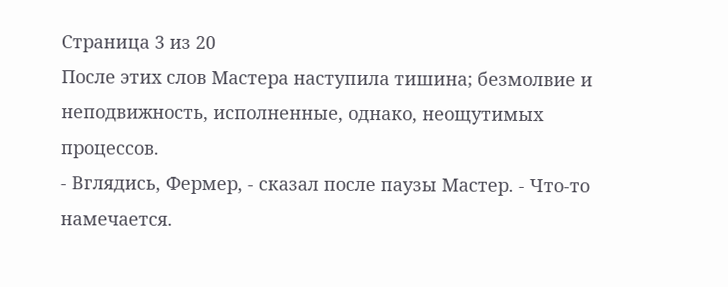Страница 3 из 20
После этих слов Мастера наступила тишина; безмолвие и неподвижность, исполненные, однако, неощутимых процессов.
- Вглядись, Фермер, - сказал после паузы Мастер. - Что-то намечается.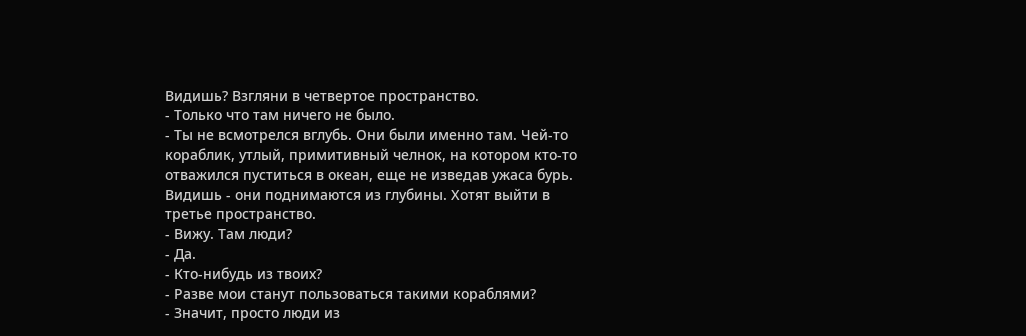Видишь? Взгляни в четвертое пространство.
- Только что там ничего не было.
- Ты не всмотрелся вглубь. Они были именно там. Чей-то кораблик, утлый, примитивный челнок, на котором кто-то отважился пуститься в океан, еще не изведав ужаса бурь. Видишь - они поднимаются из глубины. Хотят выйти в третье пространство.
- Вижу. Там люди?
- Да.
- Кто-нибудь из твоих?
- Разве мои станут пользоваться такими кораблями?
- Значит, просто люди из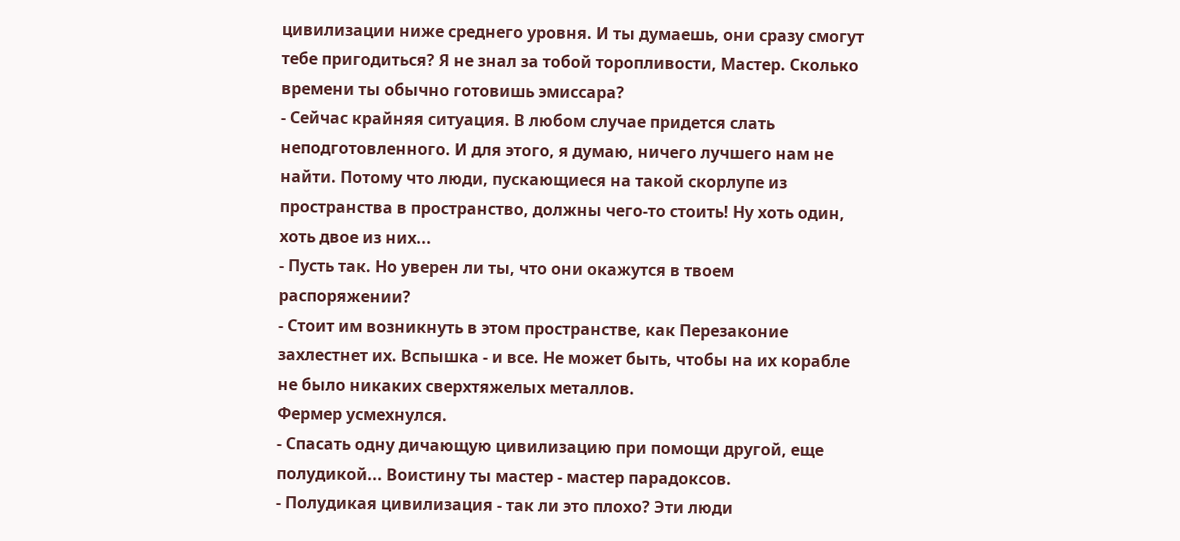цивилизации ниже среднего уровня. И ты думаешь, они сразу смогут тебе пригодиться? Я не знал за тобой торопливости, Мастер. Сколько времени ты обычно готовишь эмиссара?
- Сейчас крайняя ситуация. В любом случае придется слать неподготовленного. И для этого, я думаю, ничего лучшего нам не найти. Потому что люди, пускающиеся на такой скорлупе из пространства в пространство, должны чего-то стоить! Ну хоть один, хоть двое из них...
- Пусть так. Но уверен ли ты, что они окажутся в твоем распоряжении?
- Стоит им возникнуть в этом пространстве, как Перезаконие захлестнет их. Вспышка - и все. Не может быть, чтобы на их корабле не было никаких сверхтяжелых металлов.
Фермер усмехнулся.
- Спасать одну дичающую цивилизацию при помощи другой, еще полудикой... Воистину ты мастер - мастер парадоксов.
- Полудикая цивилизация - так ли это плохо? Эти люди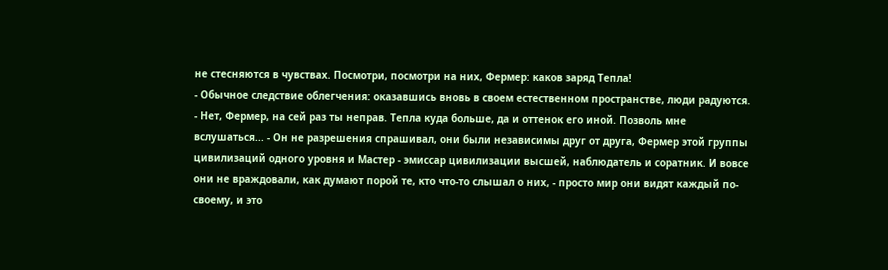не стесняются в чувствах. Посмотри, посмотри на них, Фермер: каков заряд Тепла!
- Обычное следствие облегчения: оказавшись вновь в своем естественном пространстве, люди радуются.
- Нет, Фермер, на сей раз ты неправ. Тепла куда больше, да и оттенок его иной. Позволь мне вслушаться... - Он не разрешения спрашивал, они были независимы друг от друга, Фермер этой группы цивилизаций одного уровня и Мастер - эмиссар цивилизации высшей, наблюдатель и соратник. И вовсе они не враждовали, как думают порой те, кто что-то слышал о них, - просто мир они видят каждый по-своему, и это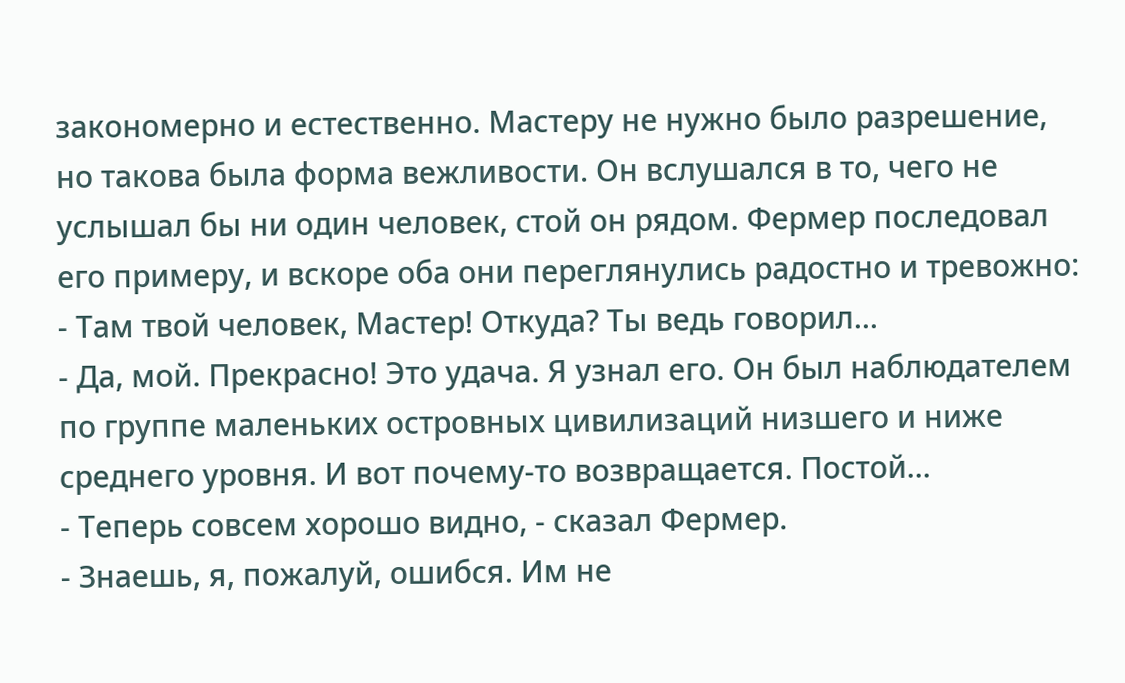закономерно и естественно. Мастеру не нужно было разрешение, но такова была форма вежливости. Он вслушался в то, чего не услышал бы ни один человек, стой он рядом. Фермер последовал его примеру, и вскоре оба они переглянулись радостно и тревожно:
- Там твой человек, Мастер! Откуда? Ты ведь говорил...
- Да, мой. Прекрасно! Это удача. Я узнал его. Он был наблюдателем по группе маленьких островных цивилизаций низшего и ниже среднего уровня. И вот почему-то возвращается. Постой...
- Теперь совсем хорошо видно, - сказал Фермер.
- Знаешь, я, пожалуй, ошибся. Им не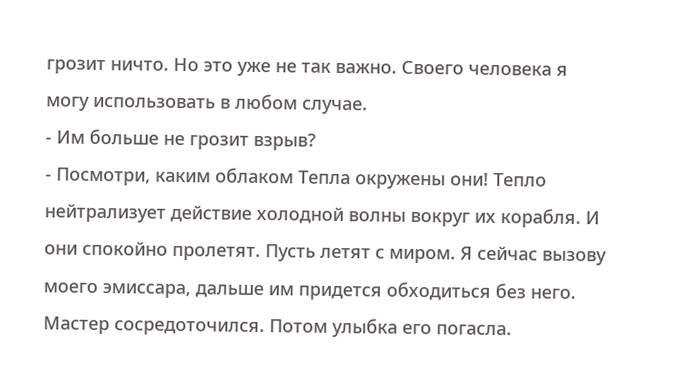грозит ничто. Но это уже не так важно. Своего человека я могу использовать в любом случае.
- Им больше не грозит взрыв?
- Посмотри, каким облаком Тепла окружены они! Тепло нейтрализует действие холодной волны вокруг их корабля. И они спокойно пролетят. Пусть летят с миром. Я сейчас вызову моего эмиссара, дальше им придется обходиться без него.
Мастер сосредоточился. Потом улыбка его погасла.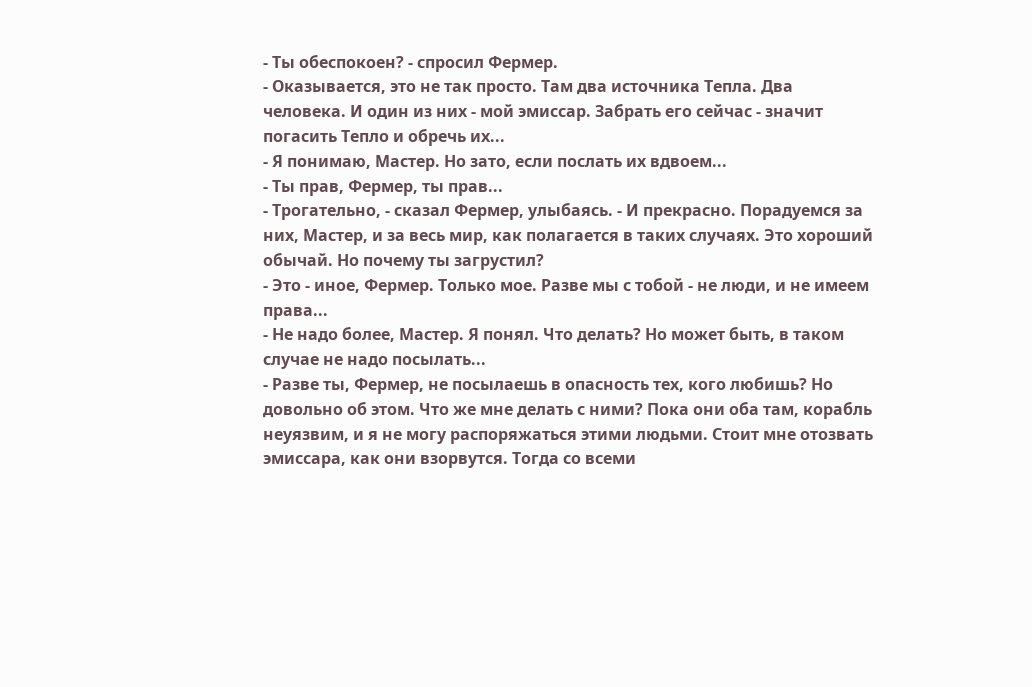- Ты обеспокоен? - спросил Фермер.
- Оказывается, это не так просто. Там два источника Тепла. Два человека. И один из них - мой эмиссар. Забрать его сейчас - значит погасить Тепло и обречь их...
- Я понимаю, Мастер. Но зато, если послать их вдвоем...
- Ты прав, Фермер, ты прав...
- Трогательно, - сказал Фермер, улыбаясь. - И прекрасно. Порадуемся за них, Мастер, и за весь мир, как полагается в таких случаях. Это хороший обычай. Но почему ты загрустил?
- Это - иное, Фермер. Только мое. Разве мы с тобой - не люди, и не имеем права...
- Не надо более, Мастер. Я понял. Что делать? Но может быть, в таком случае не надо посылать...
- Разве ты, Фермер, не посылаешь в опасность тех, кого любишь? Но довольно об этом. Что же мне делать с ними? Пока они оба там, корабль неуязвим, и я не могу распоряжаться этими людьми. Стоит мне отозвать эмиссара, как они взорвутся. Тогда со всеми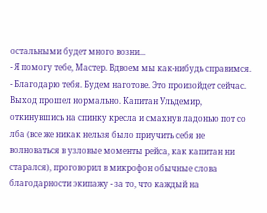остальными будет много возни...
- Я помогу тебе, Мастер. Вдвоем мы как-нибудь справимся.
- Благодарю тебя. Будем наготове. Это произойдет сейчас.
Выход прошел нормально. Капитан Ульдемир, откинувшись на спинку кресла и смахнув ладонью пот со лба (все же никак нельзя было приучить себя не волноваться в узловые моменты рейса, как капитан ни старался), проговорил в микрофон обычные слова благодарности экипажу - за то, что каждый на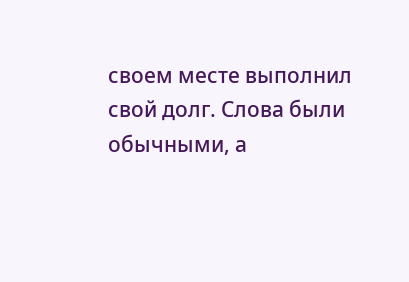своем месте выполнил свой долг. Слова были обычными, а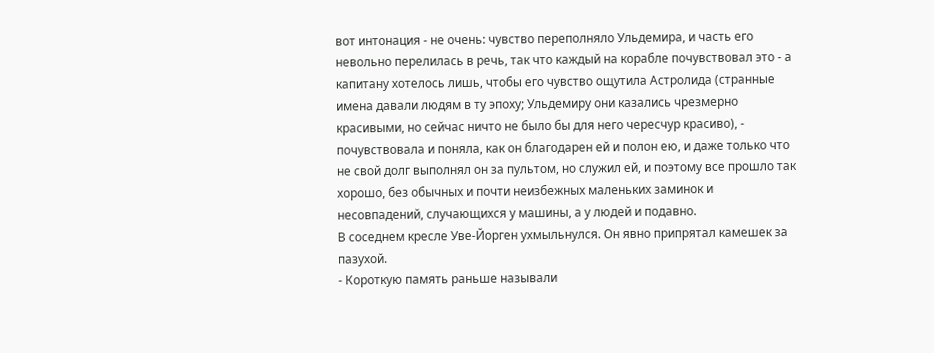вот интонация - не очень: чувство переполняло Ульдемира, и часть его невольно перелилась в речь, так что каждый на корабле почувствовал это - а капитану хотелось лишь, чтобы его чувство ощутила Астролида (странные имена давали людям в ту эпоху; Ульдемиру они казались чрезмерно красивыми, но сейчас ничто не было бы для него чересчур красиво), - почувствовала и поняла, как он благодарен ей и полон ею, и даже только что не свой долг выполнял он за пультом, но служил ей, и поэтому все прошло так хорошо, без обычных и почти неизбежных маленьких заминок и несовпадений, случающихся у машины, а у людей и подавно.
В соседнем кресле Уве-Йорген ухмыльнулся. Он явно припрятал камешек за пазухой.
- Короткую память раньше называли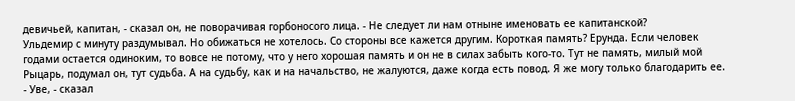девичьей, капитан, - сказал он, не поворачивая горбоносого лица. - Не следует ли нам отныне именовать ее капитанской?
Ульдемир с минуту раздумывал. Но обижаться не хотелось. Со стороны все кажется другим. Короткая память? Ерунда. Если человек годами остается одиноким, то вовсе не потому, что у него хорошая память и он не в силах забыть кого-то. Тут не память, милый мой Рыцарь, подумал он, тут судьба. А на судьбу, как и на начальство, не жалуются, даже когда есть повод. Я же могу только благодарить ее.
- Уве, - сказал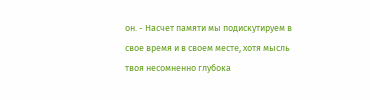он. - Насчет памяти мы подискутируем в свое время и в своем месте, хотя мысль твоя несомненно глубока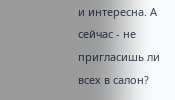и интересна. А сейчас - не пригласишь ли всех в салон?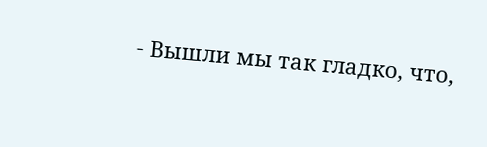- Вышли мы так гладко, что,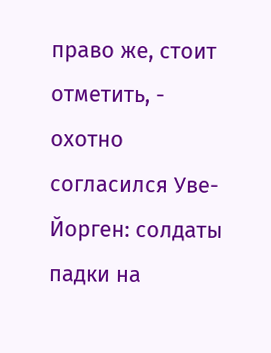право же, стоит отметить, - охотно согласился Уве-Йорген: солдаты падки на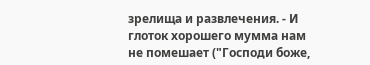зрелища и развлечения. - И глоток хорошего мумма нам не помешает ("Господи боже,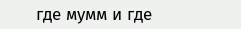где мумм и где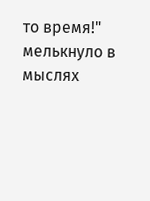то время!" мелькнуло в мыслях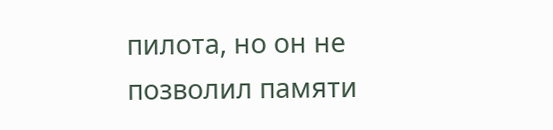пилота, но он не позволил памяти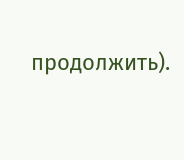продолжить).